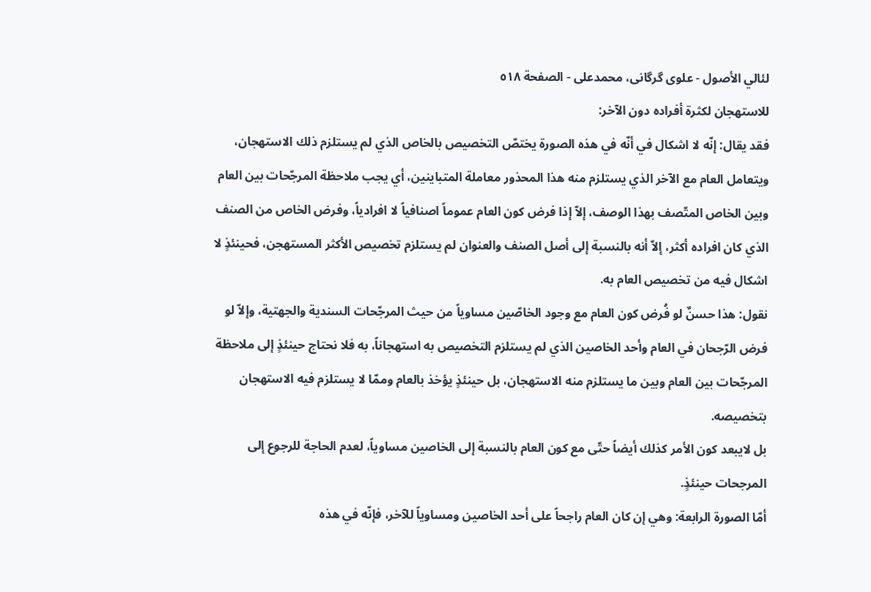لئالي الأصول - علوی گرگانی، محمدعلی - الصفحة ٥١٨
للاستهجان لكثرة أفراده دون الآخر:
فقد يقال: إنّه لا اشكال في أنّه في هذه الصورة يختصّ التخصيص بالخاص الذي لم يستلزم ذلك الاستهجان، ويتعامل العام مع الآخر الذي يستلزم منه هذا المحذور معاملة المتباينين، أي يجب ملاحظة المرجّحات بين العام وبين الخاص المتّصف بهذا الوصف، إلاّ إذا فرض كون العام عموماً اصنافياً لا افرادياً، وفرض الخاص من الصنف الذي كان افراده أكثر، إلاّ أنه بالنسبة إلى أصل الصنف والعنوان لم يستلزم تخصيص الأكثر المستهجن، فحينئذٍ لا اشكال فيه من تخصيص العام به.
نقول: هذا حسنٌ لو فُرض كون العام مع وجود الخاصّين مساوياً من حيث المرجّحات السندية والجهتية، وإلاّ لو فرض الرّجحان في العام وأحد الخاصين الذي لم يستلزم التخصيص به استهجاناً، به فلا نحتاج حينئذٍ إلى ملاحظة المرجّحات بين العام وبين ما يستلزم منه الاستهجان، بل حينئذٍ يؤخذ بالعام وممّا لا يستلزم فيه الاستهجان بتخصيصه.
بل لايبعد كون الأمر كذلك أيضاً حتّى مع كون العام بالنسبة إلى الخاصين مساوياً، لعدم الحاجة للرجوع إلى المرجحات حينئذٍ.
أمّا الصورة الرابعة: وهي إن كان العام راجحاً على أحد الخاصين ومساوياً للآخر، فإنّه في هذه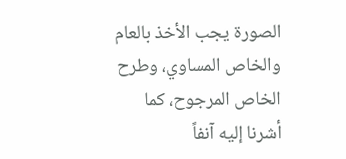الصورة يجب الأخذ بالعام والخاص المساوي، وطرح الخاص المرجوح، كما أشرنا إليه آنفاً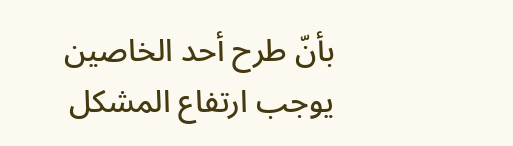بأنّ طرح أحد الخاصين يوجب ارتفاع المشكل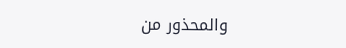والمحذور من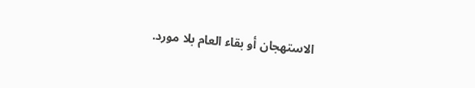الاستهجان أو بقاء العام بلا مورد.